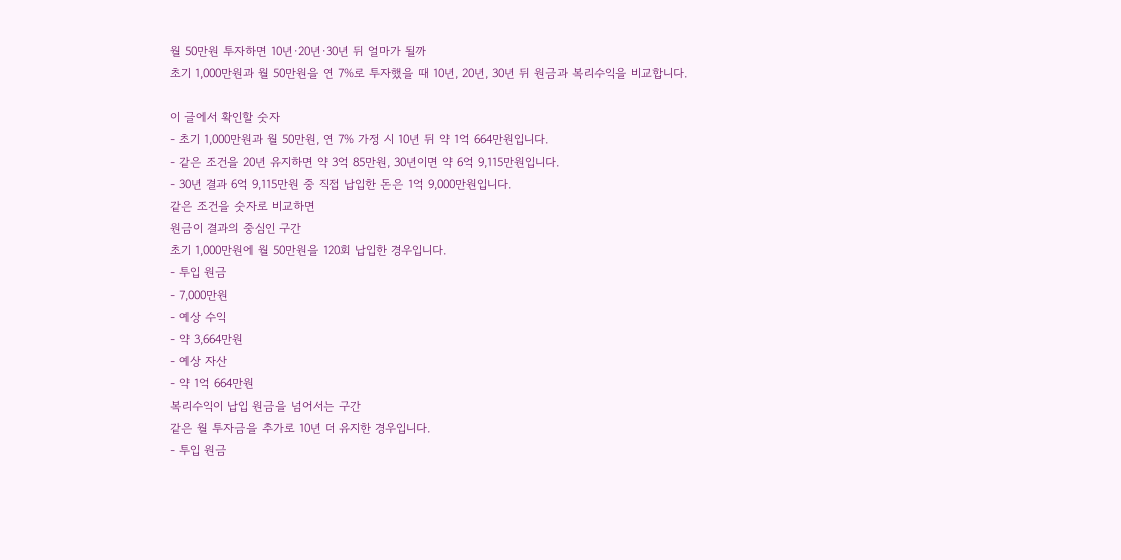월 50만원 투자하면 10년·20년·30년 뒤 얼마가 될까
초기 1,000만원과 월 50만원을 연 7%로 투자했을 때 10년, 20년, 30년 뒤 원금과 복리수익을 비교합니다.

이 글에서 확인할 숫자
- 초기 1,000만원과 월 50만원, 연 7% 가정 시 10년 뒤 약 1억 664만원입니다.
- 같은 조건을 20년 유지하면 약 3억 85만원, 30년이면 약 6억 9,115만원입니다.
- 30년 결과 6억 9,115만원 중 직접 납입한 돈은 1억 9,000만원입니다.
같은 조건을 숫자로 비교하면
원금이 결과의 중심인 구간
초기 1,000만원에 월 50만원을 120회 납입한 경우입니다.
- 투입 원금
- 7,000만원
- 예상 수익
- 약 3,664만원
- 예상 자산
- 약 1억 664만원
복리수익이 납입 원금을 넘어서는 구간
같은 월 투자금을 추가로 10년 더 유지한 경우입니다.
- 투입 원금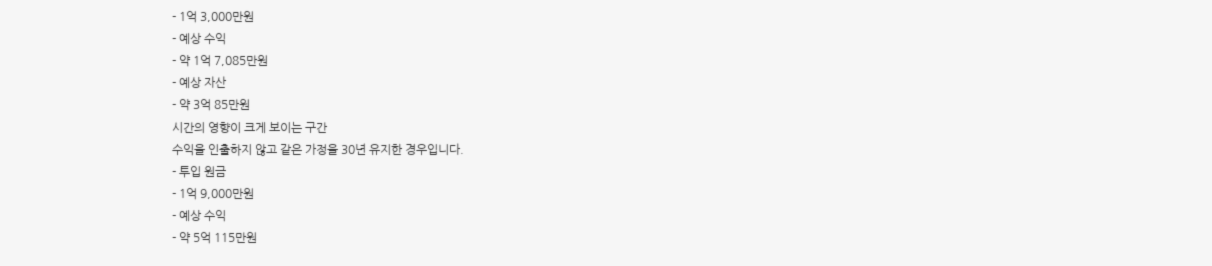- 1억 3,000만원
- 예상 수익
- 약 1억 7,085만원
- 예상 자산
- 약 3억 85만원
시간의 영향이 크게 보이는 구간
수익을 인출하지 않고 같은 가정을 30년 유지한 경우입니다.
- 투입 원금
- 1억 9,000만원
- 예상 수익
- 약 5억 115만원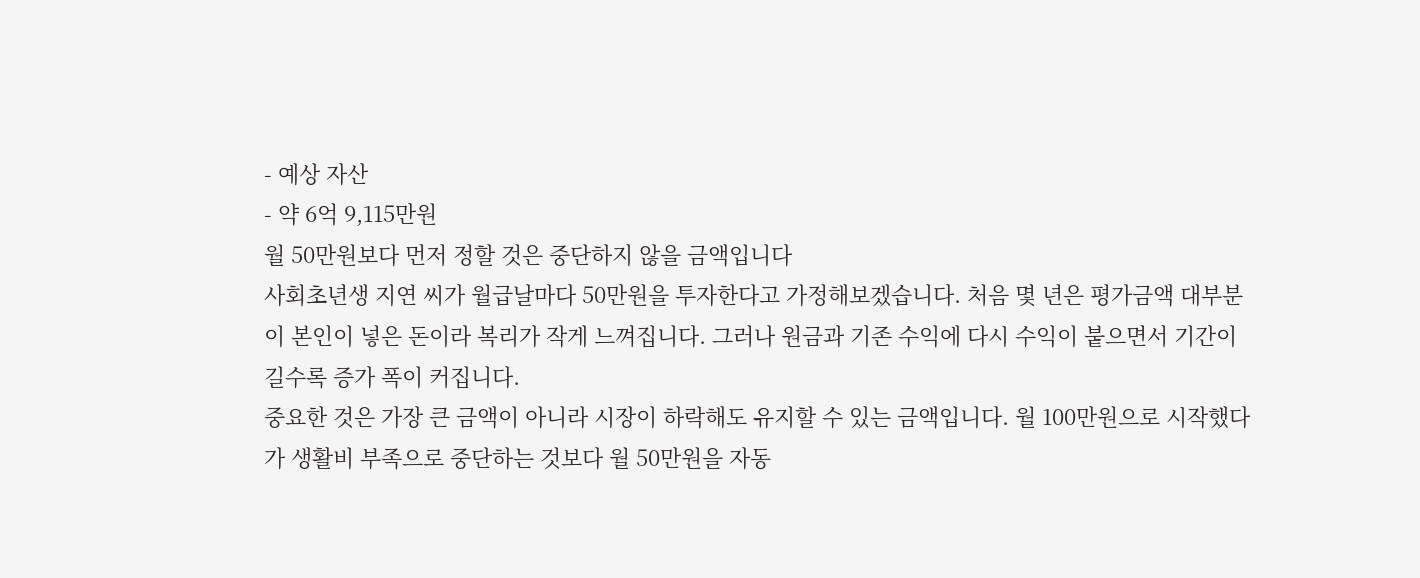- 예상 자산
- 약 6억 9,115만원
월 50만원보다 먼저 정할 것은 중단하지 않을 금액입니다
사회초년생 지연 씨가 월급날마다 50만원을 투자한다고 가정해보겠습니다. 처음 몇 년은 평가금액 대부분이 본인이 넣은 돈이라 복리가 작게 느껴집니다. 그러나 원금과 기존 수익에 다시 수익이 붙으면서 기간이 길수록 증가 폭이 커집니다.
중요한 것은 가장 큰 금액이 아니라 시장이 하락해도 유지할 수 있는 금액입니다. 월 100만원으로 시작했다가 생활비 부족으로 중단하는 것보다 월 50만원을 자동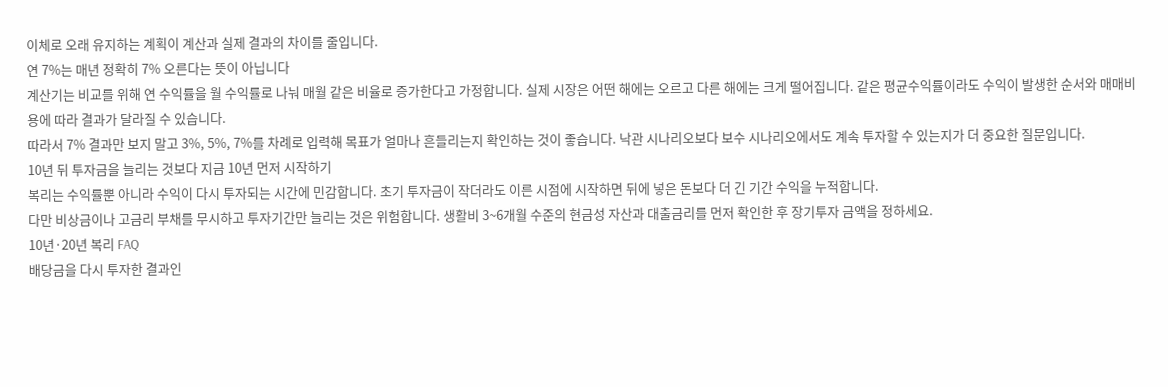이체로 오래 유지하는 계획이 계산과 실제 결과의 차이를 줄입니다.
연 7%는 매년 정확히 7% 오른다는 뜻이 아닙니다
계산기는 비교를 위해 연 수익률을 월 수익률로 나눠 매월 같은 비율로 증가한다고 가정합니다. 실제 시장은 어떤 해에는 오르고 다른 해에는 크게 떨어집니다. 같은 평균수익률이라도 수익이 발생한 순서와 매매비용에 따라 결과가 달라질 수 있습니다.
따라서 7% 결과만 보지 말고 3%, 5%, 7%를 차례로 입력해 목표가 얼마나 흔들리는지 확인하는 것이 좋습니다. 낙관 시나리오보다 보수 시나리오에서도 계속 투자할 수 있는지가 더 중요한 질문입니다.
10년 뒤 투자금을 늘리는 것보다 지금 10년 먼저 시작하기
복리는 수익률뿐 아니라 수익이 다시 투자되는 시간에 민감합니다. 초기 투자금이 작더라도 이른 시점에 시작하면 뒤에 넣은 돈보다 더 긴 기간 수익을 누적합니다.
다만 비상금이나 고금리 부채를 무시하고 투자기간만 늘리는 것은 위험합니다. 생활비 3~6개월 수준의 현금성 자산과 대출금리를 먼저 확인한 후 장기투자 금액을 정하세요.
10년·20년 복리 FAQ
배당금을 다시 투자한 결과인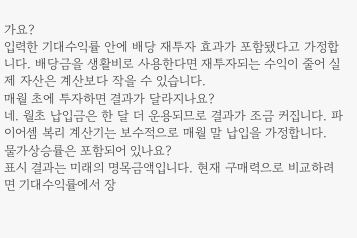가요?
입력한 기대수익률 안에 배당 재투자 효과가 포함됐다고 가정합니다. 배당금을 생활비로 사용한다면 재투자되는 수익이 줄어 실제 자산은 계산보다 작을 수 있습니다.
매월 초에 투자하면 결과가 달라지나요?
네. 월초 납입금은 한 달 더 운용되므로 결과가 조금 커집니다. 파이어셈 복리 계산기는 보수적으로 매월 말 납입을 가정합니다.
물가상승률은 포함되어 있나요?
표시 결과는 미래의 명목금액입니다. 현재 구매력으로 비교하려면 기대수익률에서 장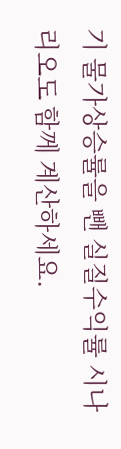기 물가상승률을 뺀 실질수익률 시나리오도 함께 계산하세요.